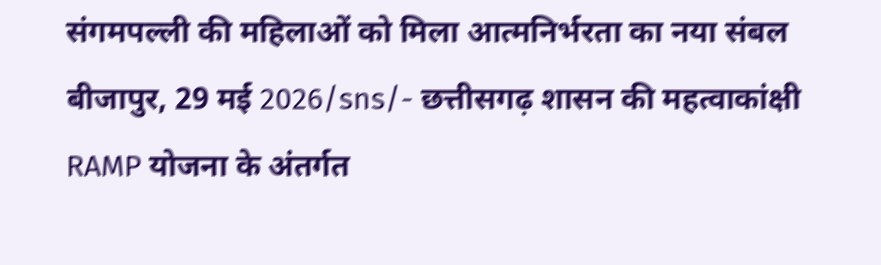संगमपल्ली की महिलाओं को मिला आत्मनिर्भरता का नया संबल
बीजापुर, 29 मई 2026/sns/- छत्तीसगढ़ शासन की महत्वाकांक्षी RAMP योजना के अंतर्गत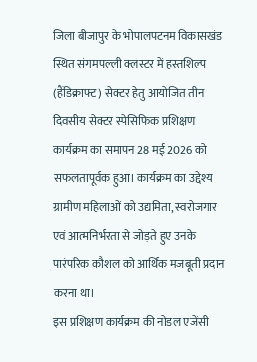जिला बीजापुर के भोपालपटनम विकासखंड स्थित संगमपल्ली क्लस्टर में हस्तशिल्प (हैंडिक्राफ्ट) सेक्टर हेतु आयोजित तीन दिवसीय सेक्टर स्पेसिफिक प्रशिक्षण कार्यक्रम का समापन 28 मई 2026 को सफलतापूर्वक हुआ। कार्यक्रम का उद्देश्य ग्रामीण महिलाओं को उद्यमिता, स्वरोजगार एवं आत्मनिर्भरता से जोड़ते हुए उनके पारंपरिक कौशल को आर्थिक मजबूती प्रदान करना था।
इस प्रशिक्षण कार्यक्रम की नोडल एजेंसी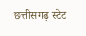छत्तीसगढ़ स्टेट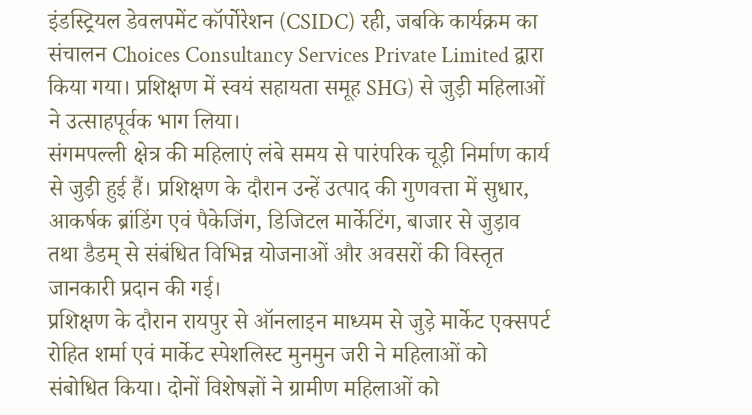इंडस्ट्रियल डेवलपमेंट कॉर्पोरेशन (CSIDC) रही, जबकि कार्यक्रम का संचालन Choices Consultancy Services Private Limited द्वारा किया गया। प्रशिक्षण में स्वयं सहायता समूह SHG) से जुड़ी महिलाओं ने उत्साहपूर्वक भाग लिया।
संगमपल्ली क्षेत्र की महिलाएं लंबे समय से पारंपरिक चूड़ी निर्माण कार्य से जुड़ी हुई हैं। प्रशिक्षण के दौरान उन्हें उत्पाद की गुणवत्ता में सुधार, आकर्षक ब्रांडिंग एवं पैकेजिंग, डिजिटल मार्केटिंग, बाजार से जुड़ाव तथा डैडम् से संबंधित विभिन्न योजनाओं और अवसरों की विस्तृत जानकारी प्रदान की गई।
प्रशिक्षण के दौरान रायपुर से ऑनलाइन माध्यम से जुड़े मार्केट एक्सपर्ट रोहित शर्मा एवं मार्केट स्पेशलिस्ट मुनमुन जरी ने महिलाओं को संबोधित किया। दोनों विशेषज्ञों ने ग्रामीण महिलाओं को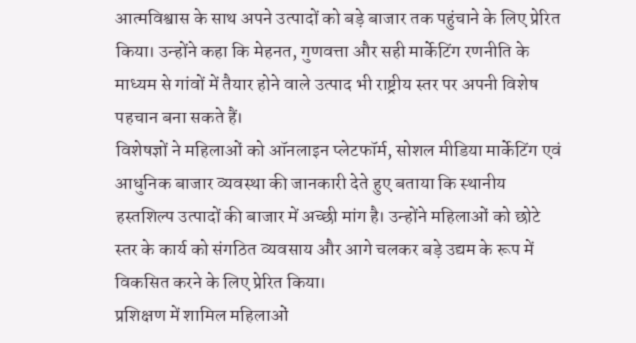आत्मविश्वास के साथ अपने उत्पादों को बड़े बाजार तक पहुंचाने के लिए प्रेरित किया। उन्होंने कहा कि मेहनत, गुणवत्ता और सही मार्केटिंग रणनीति के माध्यम से गांवों में तैयार होने वाले उत्पाद भी राष्ट्रीय स्तर पर अपनी विशेष पहचान बना सकते हैं।
विशेषज्ञों ने महिलाओं को ऑनलाइन प्लेटफॉर्म, सोशल मीडिया मार्केटिंग एवं आधुनिक बाजार व्यवस्था की जानकारी देते हुए बताया कि स्थानीय हस्तशिल्प उत्पादों की बाजार में अच्छी मांग है। उन्होंने महिलाओं को छोटे स्तर के कार्य को संगठित व्यवसाय और आगे चलकर बड़े उद्यम के रूप में विकसित करने के लिए प्रेरित किया।
प्रशिक्षण में शामिल महिलाओं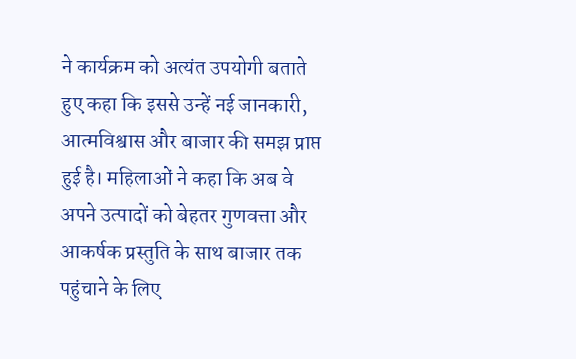ने कार्यक्रम को अत्यंत उपयोगी बताते हुए कहा कि इससे उन्हें नई जानकारी, आत्मविश्वास और बाजार की समझ प्राप्त हुई है। महिलाओं ने कहा कि अब वे अपने उत्पादों को बेहतर गुणवत्ता और आकर्षक प्रस्तुति के साथ बाजार तक पहुंचाने के लिए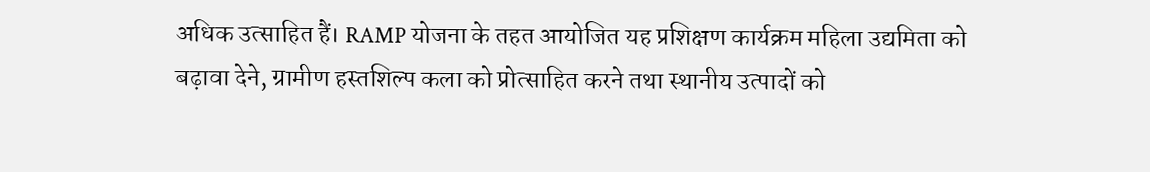अधिक उत्साहित हैं। RAMP योजना के तहत आयोजित यह प्रशिक्षण कार्यक्रम महिला उद्यमिता को बढ़ावा देने, ग्रामीण हस्तशिल्प कला को प्रोत्साहित करने तथा स्थानीय उत्पादों को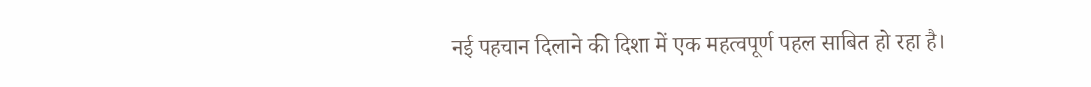नई पहचान दिलाने की दिशा में एक महत्वपूर्ण पहल साबित हो रहा है।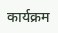कार्यक्रम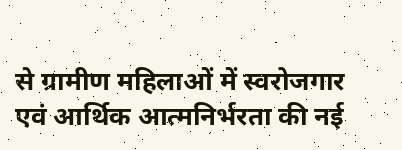से ग्रामीण महिलाओं में स्वरोजगार एवं आर्थिक आत्मनिर्भरता की नई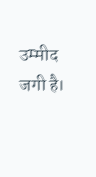उम्मीद जगी है।